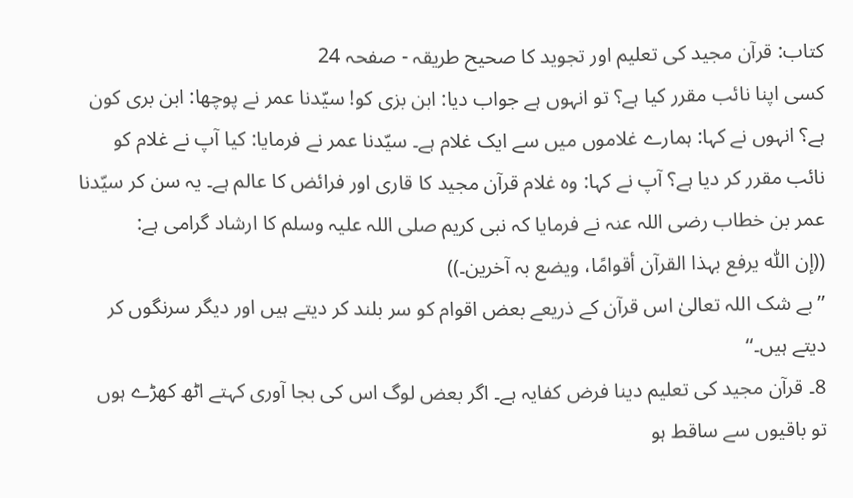کتاب: قرآن مجید کی تعلیم اور تجوید کا صحیح طریقہ - صفحہ 24
کسی اپنا نائب مقرر کیا ہے؟ تو انہوں ہے جواب دیا: ابن بزی کو! سیّدنا عمر نے پوچھا: ابن بری کون ہے؟ انہوں نے کہا: ہمارے غلاموں میں سے ایک غلام ہے۔ سیّدنا عمر نے فرمایا: کیا آپ نے غلام کو نائب مقرر کر دیا ہے؟ آپ نے کہا: وہ غلام قرآن مجید کا قاری اور فرائض کا عالم ہے۔ یہ سن کر سیّدنا عمر بن خطاب رضی اللہ عنہ نے فرمایا کہ نبی کریم صلی اللہ علیہ وسلم کا ارشاد گرامی ہے:
((إن اللّٰہ یرفع بہذا القرآن أقوامًا، ویضع بہ آخرین۔))
’’بے شک اللہ تعالیٰ اس قرآن کے ذریعے بعض اقوام کو سر بلند کر دیتے ہیں اور دیگر سرنگوں کر دیتے ہیں۔‘‘
8۔ قرآن مجید کی تعلیم دینا فرض کفایہ ہے۔ اگر بعض لوگ اس کی بجا آوری کہتے اٹھ کھڑے ہوں تو باقیوں سے ساقط ہو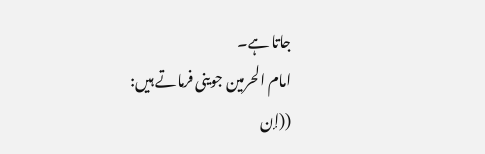جاتا ہے۔
امام الحرمین جوینی فرماتے ہیں:
((إن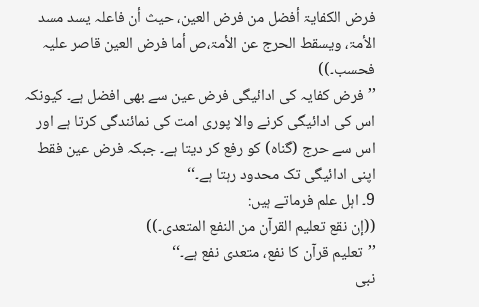فرض الکفایۃ أفضل من فرض العین، حیث أن فاعلہ یسد مسد الأمۃ، ویسقط الحرج عن الأمۃ،ص أما فرض العین قاصر علیہ فحسب۔))
’’فرض کفایہ کی ادائیگی فرض عین سے بھی افضل ہے۔ کیونکہ اس کی ادائیگی کرنے والا پوری امت کی نمائندگی کرتا ہے اور اس سے حرج (گناہ) کو رفع کر دیتا ہے۔ جبکہ فرض عین فقط اپنی ادائیگی تک محدود رہتا ہے۔‘‘
9۔ اہل علم فرماتے ہیں:
((إن نقع تعلیم القرآن من النفع المتعدی۔))
’’تعلیم قرآن کا نفع، متعدی نفع ہے۔‘‘
نبی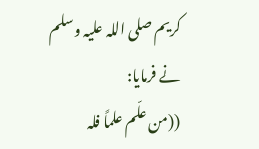کریم صلی اللہ علیہ وسلم نے فرمایا:
((من علّم علماً فلہ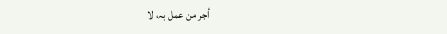أجر من عمل بہ، لا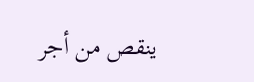ینقص من أجر